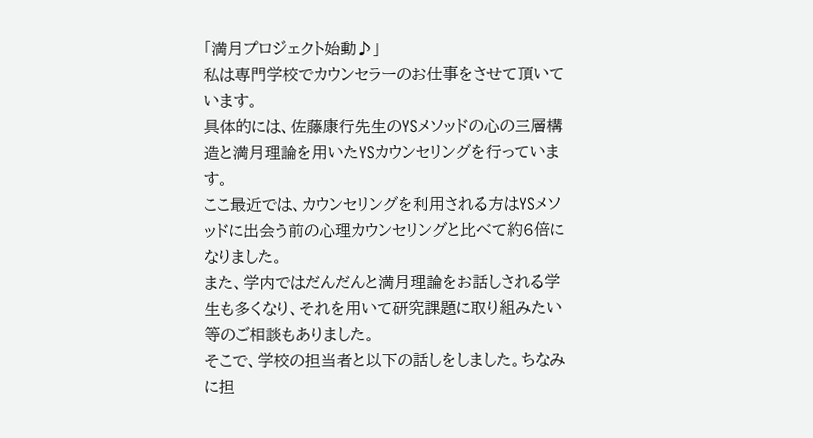「満月プロジェクト始動♪」
私は専門学校でカウンセラーのお仕事をさせて頂いています。
具体的には、佐藤康行先生のYSメソッドの心の三層構造と満月理論を用いたYSカウンセリングを行っています。
ここ最近では、カウンセリングを利用される方はYSメソッドに出会う前の心理カウンセリングと比べて約6倍になりました。
また、学内ではだんだんと満月理論をお話しされる学生も多くなり、それを用いて研究課題に取り組みたい等のご相談もありました。
そこで、学校の担当者と以下の話しをしました。ちなみに担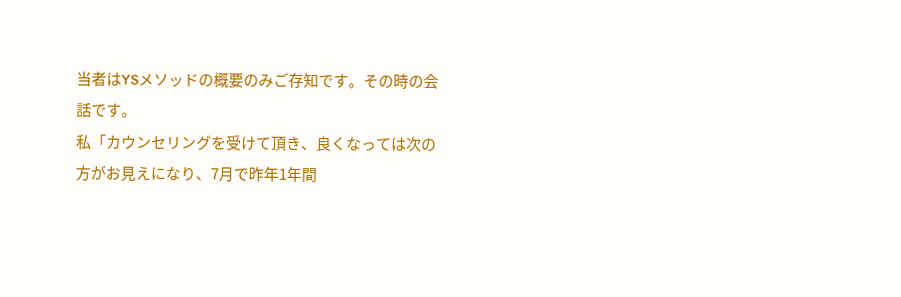当者はYSメソッドの概要のみご存知です。その時の会話です。
私「カウンセリングを受けて頂き、良くなっては次の方がお見えになり、7月で昨年1年間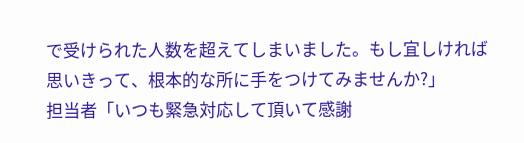で受けられた人数を超えてしまいました。もし宜しければ思いきって、根本的な所に手をつけてみませんか?」
担当者「いつも緊急対応して頂いて感謝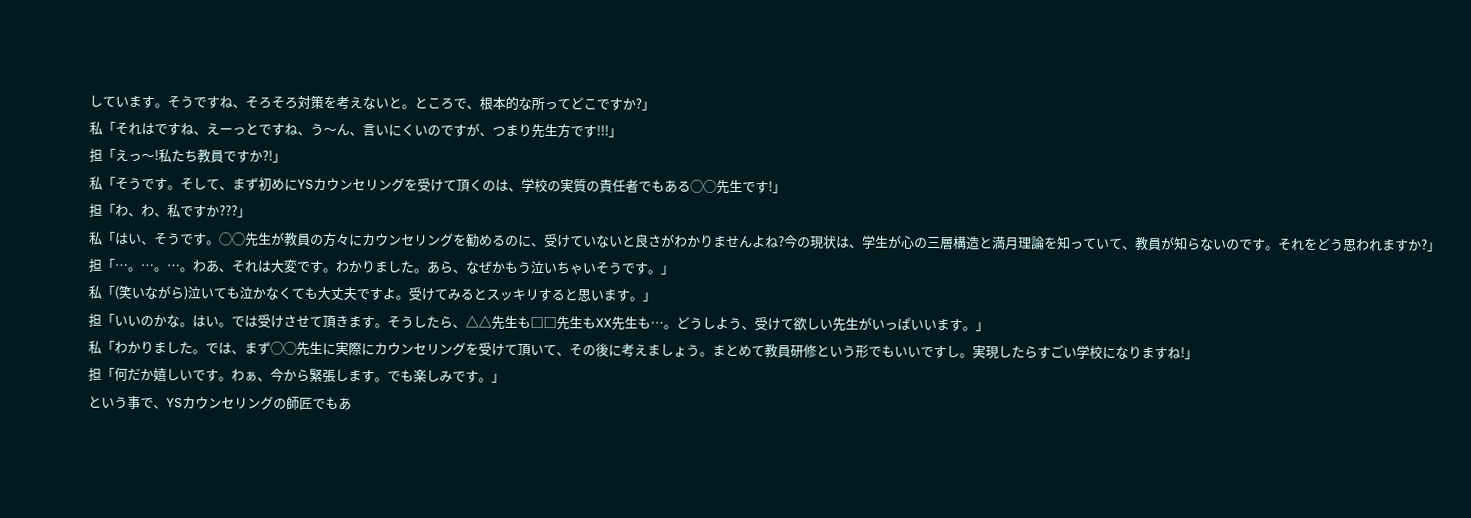しています。そうですね、そろそろ対策を考えないと。ところで、根本的な所ってどこですか?」
私「それはですね、えーっとですね、う〜ん、言いにくいのですが、つまり先生方です!!!」
担「えっ〜!私たち教員ですか?!」
私「そうです。そして、まず初めにYSカウンセリングを受けて頂くのは、学校の実質の責任者でもある◯◯先生です!」
担「わ、わ、私ですか???」
私「はい、そうです。◯◯先生が教員の方々にカウンセリングを勧めるのに、受けていないと良さがわかりませんよね?今の現状は、学生が心の三層構造と満月理論を知っていて、教員が知らないのです。それをどう思われますか?」
担「…。…。…。わあ、それは大変です。わかりました。あら、なぜかもう泣いちゃいそうです。」
私「(笑いながら)泣いても泣かなくても大丈夫ですよ。受けてみるとスッキリすると思います。」
担「いいのかな。はい。では受けさせて頂きます。そうしたら、△△先生も□□先生もXX先生も…。どうしよう、受けて欲しい先生がいっぱいいます。」
私「わかりました。では、まず◯◯先生に実際にカウンセリングを受けて頂いて、その後に考えましょう。まとめて教員研修という形でもいいですし。実現したらすごい学校になりますね!」
担「何だか嬉しいです。わぁ、今から緊張します。でも楽しみです。」
という事で、YSカウンセリングの師匠でもあ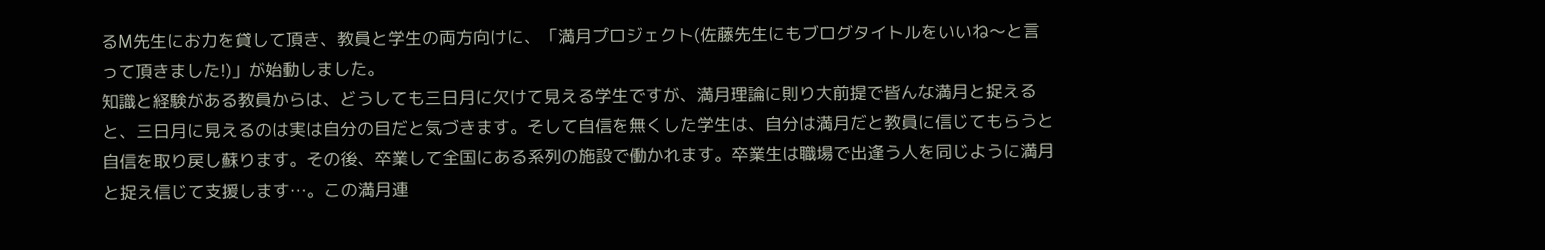るM先生にお力を貸して頂き、教員と学生の両方向けに、「満月プロジェクト(佐藤先生にもブログタイトルをいいね〜と言って頂きました!)」が始動しました。
知識と経験がある教員からは、どうしても三日月に欠けて見える学生ですが、満月理論に則り大前提で皆んな満月と捉えると、三日月に見えるのは実は自分の目だと気づきます。そして自信を無くした学生は、自分は満月だと教員に信じてもらうと自信を取り戻し蘇ります。その後、卒業して全国にある系列の施設で働かれます。卒業生は職場で出逢う人を同じように満月と捉え信じて支援します…。この満月連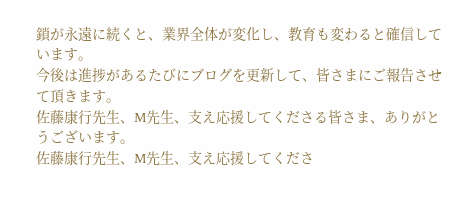鎖が永遠に続くと、業界全体が変化し、教育も変わると確信しています。
今後は進捗があるたびにブログを更新して、皆さまにご報告させて頂きます。
佐藤康行先生、M先生、支え応援してくださる皆さま、ありがとうございます。
佐藤康行先生、M先生、支え応援してくださ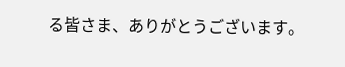る皆さま、ありがとうございます。